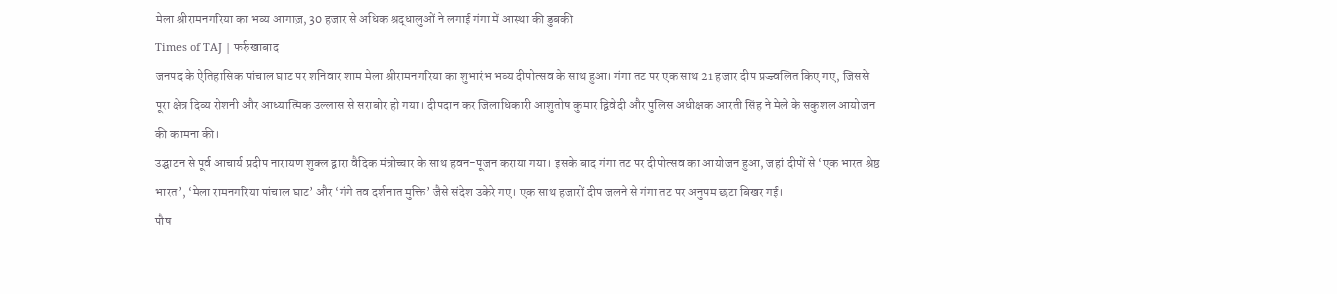मेला श्रीरामनगरिया का भव्य आगाज़, 30 हजार से अधिक श्रद्धालुओं ने लगाई गंगा में आस्था की डुबकी
Times of TAJ | फर्रुखाबाद
जनपद के ऐतिहासिक पांचाल घाट पर शनिवार शाम मेला श्रीरामनगरिया का शुभारंभ भव्य दीपोत्सव के साथ हुआ। गंगा तट पर एक साथ 21 हजार दीप प्रज्ज्वलित किए गए, जिससे पूरा क्षेत्र दिव्य रोशनी और आध्यात्मिक उल्लास से सराबोर हो गया। दीपदान कर जिलाधिकारी आशुतोष कुमार द्विवेदी और पुलिस अधीक्षक आरती सिंह ने मेले के सकुशल आयोजन की कामना की।
उद्घाटन से पूर्व आचार्य प्रदीप नारायण शुक्ल द्वारा वैदिक मंत्रोच्चार के साथ हवन-पूजन कराया गया। इसके बाद गंगा तट पर दीपोत्सव का आयोजन हुआ, जहां दीपों से ‘एक भारत श्रेष्ठ भारत’, ‘मेला रामनगरिया पांचाल घाट’ और ‘गंगे तव दर्शनात मुक्ति’ जैसे संदेश उकेरे गए। एक साथ हजारों दीप जलने से गंगा तट पर अनुपम छटा बिखर गई।
पौष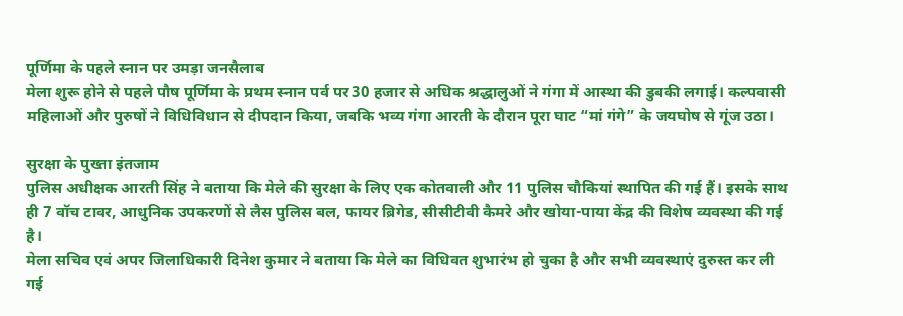पूर्णिमा के पहले स्नान पर उमड़ा जनसैलाब
मेला शुरू होने से पहले पौष पूर्णिमा के प्रथम स्नान पर्व पर 30 हजार से अधिक श्रद्धालुओं ने गंगा में आस्था की डुबकी लगाई। कल्पवासी महिलाओं और पुरुषों ने विधिविधान से दीपदान किया, जबकि भव्य गंगा आरती के दौरान पूरा घाट “मां गंगे” के जयघोष से गूंज उठा।

सुरक्षा के पुख्ता इंतजाम
पुलिस अधीक्षक आरती सिंह ने बताया कि मेले की सुरक्षा के लिए एक कोतवाली और 11 पुलिस चौकियां स्थापित की गई हैं। इसके साथ ही 7 वॉच टावर, आधुनिक उपकरणों से लैस पुलिस बल, फायर ब्रिगेड, सीसीटीवी कैमरे और खोया-पाया केंद्र की विशेष व्यवस्था की गई है।
मेला सचिव एवं अपर जिलाधिकारी दिनेश कुमार ने बताया कि मेले का विधिवत शुभारंभ हो चुका है और सभी व्यवस्थाएं दुरुस्त कर ली गई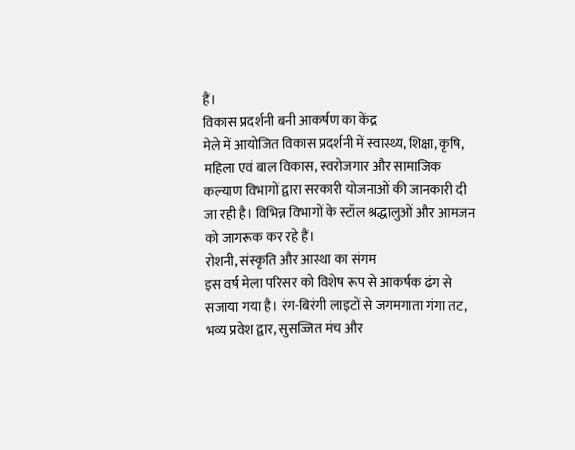हैं।
विकास प्रदर्शनी बनी आकर्षण का केंद्र
मेले में आयोजित विकास प्रदर्शनी में स्वास्थ्य, शिक्षा, कृषि, महिला एवं बाल विकास, स्वरोजगार और सामाजिक कल्याण विभागों द्वारा सरकारी योजनाओं की जानकारी दी जा रही है। विभिन्न विभागों के स्टॉल श्रद्धालुओं और आमजन को जागरूक कर रहे हैं।
रोशनी, संस्कृति और आस्था का संगम
इस वर्ष मेला परिसर को विशेष रूप से आकर्षक ढंग से सजाया गया है। रंग-बिरंगी लाइटों से जगमगाता गंगा तट, भव्य प्रवेश द्वार, सुसज्जित मंच और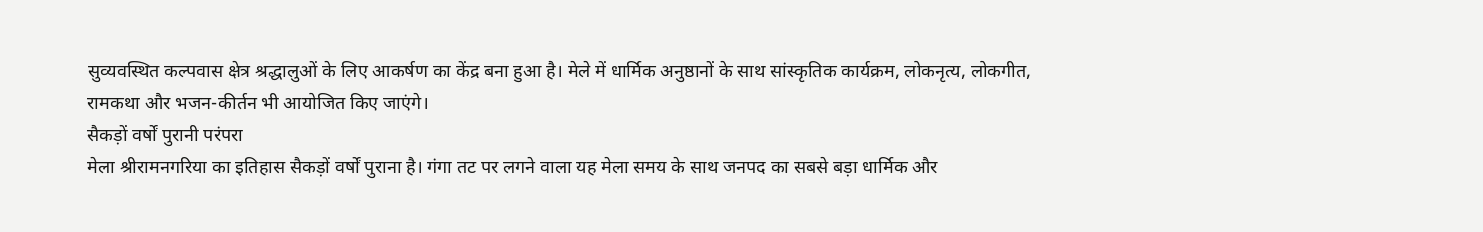सुव्यवस्थित कल्पवास क्षेत्र श्रद्धालुओं के लिए आकर्षण का केंद्र बना हुआ है। मेले में धार्मिक अनुष्ठानों के साथ सांस्कृतिक कार्यक्रम, लोकनृत्य, लोकगीत, रामकथा और भजन-कीर्तन भी आयोजित किए जाएंगे।
सैकड़ों वर्षों पुरानी परंपरा
मेला श्रीरामनगरिया का इतिहास सैकड़ों वर्षों पुराना है। गंगा तट पर लगने वाला यह मेला समय के साथ जनपद का सबसे बड़ा धार्मिक और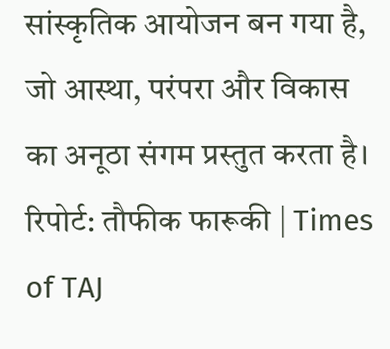सांस्कृतिक आयोजन बन गया है, जो आस्था, परंपरा और विकास का अनूठा संगम प्रस्तुत करता है।
रिपोर्ट: तौफीक फारूकी | Times of TAJ